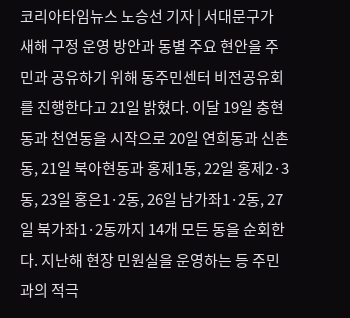코리아타임뉴스 노승선 기자 | 서대문구가 새해 구정 운영 방안과 동별 주요 현안을 주민과 공유하기 위해 동주민센터 비전공유회를 진행한다고 21일 밝혔다. 이달 19일 충현동과 천연동을 시작으로 20일 연희동과 신촌동, 21일 북아현동과 홍제1동, 22일 홍제2·3동, 23일 홍은1·2동, 26일 남가좌1·2동, 27일 북가좌1·2동까지 14개 모든 동을 순회한다. 지난해 현장 민원실을 운영하는 등 주민과의 적극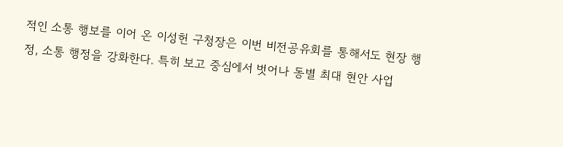적인 소통 행보를 이어 온 이성헌 구청장은 이번 비전공유회를 통해서도 현장 행정, 소통 행정을 강화한다. 특히 보고 중심에서 벗어나 동별 최대 현안 사업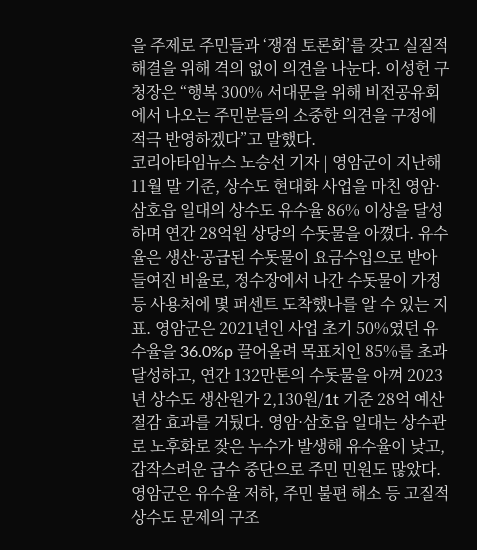을 주제로 주민들과 ‘쟁점 토론회’를 갖고 실질적 해결을 위해 격의 없이 의견을 나눈다. 이성헌 구청장은 “행복 300% 서대문을 위해 비전공유회에서 나오는 주민분들의 소중한 의견을 구정에 적극 반영하겠다”고 말했다.
코리아타임뉴스 노승선 기자 | 영암군이 지난해 11월 말 기준, 상수도 현대화 사업을 마친 영암·삼호읍 일대의 상수도 유수율 86% 이상을 달성하며 연간 28억원 상당의 수돗물을 아꼈다. 유수율은 생산·공급된 수돗물이 요금수입으로 받아들여진 비율로, 정수장에서 나간 수돗물이 가정 등 사용처에 몇 퍼센트 도착했나를 알 수 있는 지표. 영암군은 2021년인 사업 초기 50%였던 유수율을 36.0%p 끌어올려 목표치인 85%를 초과 달성하고, 연간 132만톤의 수돗물을 아껴 2023년 상수도 생산원가 2,130원/1t 기준 28억 예산 절감 효과를 거뒀다. 영암·삼호읍 일대는 상수관로 노후화로 잦은 누수가 발생해 유수율이 낮고, 갑작스러운 급수 중단으로 주민 민원도 많았다. 영암군은 유수율 저하, 주민 불편 해소 등 고질적 상수도 문제의 구조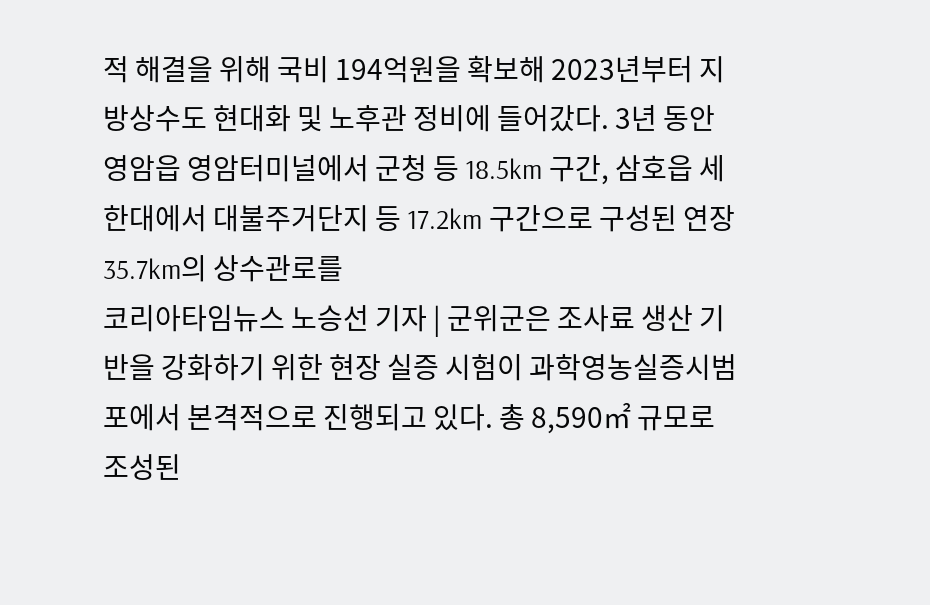적 해결을 위해 국비 194억원을 확보해 2023년부터 지방상수도 현대화 및 노후관 정비에 들어갔다. 3년 동안 영암읍 영암터미널에서 군청 등 18.5km 구간, 삼호읍 세한대에서 대불주거단지 등 17.2km 구간으로 구성된 연장 35.7km의 상수관로를
코리아타임뉴스 노승선 기자 | 군위군은 조사료 생산 기반을 강화하기 위한 현장 실증 시험이 과학영농실증시범포에서 본격적으로 진행되고 있다. 총 8,590㎡ 규모로 조성된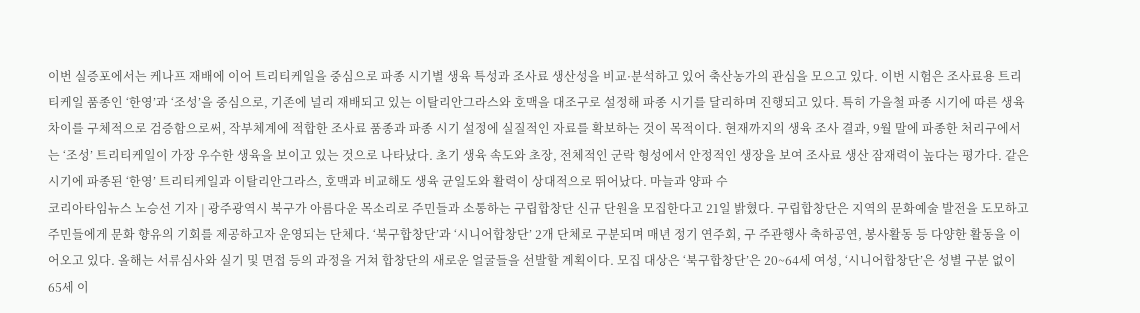이번 실증포에서는 케나프 재배에 이어 트리티케일을 중심으로 파종 시기별 생육 특성과 조사료 생산성을 비교·분석하고 있어 축산농가의 관심을 모으고 있다. 이번 시험은 조사료용 트리티케일 품종인 ‘한영’과 ‘조성’을 중심으로, 기존에 널리 재배되고 있는 이탈리안그라스와 호맥을 대조구로 설정해 파종 시기를 달리하며 진행되고 있다. 특히 가을철 파종 시기에 따른 생육 차이를 구체적으로 검증함으로써, 작부체계에 적합한 조사료 품종과 파종 시기 설정에 실질적인 자료를 확보하는 것이 목적이다. 현재까지의 생육 조사 결과, 9월 말에 파종한 처리구에서는 ‘조성’ 트리티케일이 가장 우수한 생육을 보이고 있는 것으로 나타났다. 초기 생육 속도와 초장, 전체적인 군락 형성에서 안정적인 생장을 보여 조사료 생산 잠재력이 높다는 평가다. 같은 시기에 파종된 ‘한영’ 트리티케일과 이탈리안그라스, 호맥과 비교해도 생육 균일도와 활력이 상대적으로 뛰어났다. 마늘과 양파 수
코리아타임뉴스 노승선 기자 | 광주광역시 북구가 아름다운 목소리로 주민들과 소통하는 구립합창단 신규 단원을 모집한다고 21일 밝혔다. 구립합창단은 지역의 문화예술 발전을 도모하고 주민들에게 문화 향유의 기회를 제공하고자 운영되는 단체다. ‘북구합창단’과 ‘시니어합창단’ 2개 단체로 구분되며 매년 정기 연주회, 구 주관행사 축하공연, 봉사활동 등 다양한 활동을 이어오고 있다. 올해는 서류심사와 실기 및 면접 등의 과정을 거쳐 합창단의 새로운 얼굴들을 선발할 계획이다. 모집 대상은 ‘북구합창단’은 20~64세 여성, ‘시니어합창단’은 성별 구분 없이 65세 이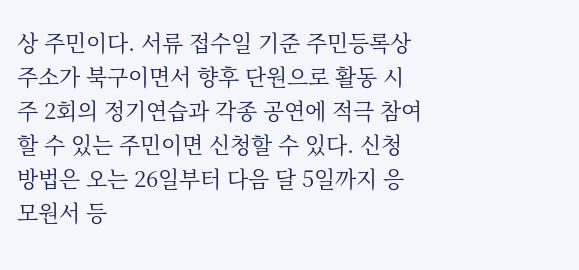상 주민이다. 서류 접수일 기준 주민등록상 주소가 북구이면서 향후 단원으로 활동 시 주 2회의 정기연습과 각종 공연에 적극 참여할 수 있는 주민이면 신청할 수 있다. 신청 방법은 오는 26일부터 다음 달 5일까지 응모원서 등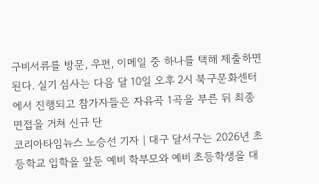구비서류를 방문, 우편, 이메일 중 하나를 택해 제출하면 된다. 실기 심사는 다음 달 10일 오후 2시 북구문화센터에서 진행되고 참가자들은 자유곡 1곡을 부른 뒤 최종 면접을 거쳐 신규 단
코리아타임뉴스 노승선 기자 | 대구 달서구는 2026년 초등학교 입학을 앞둔 예비 학부모와 예비 초등학생을 대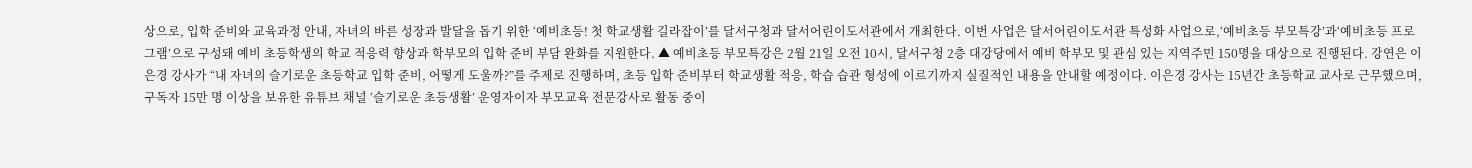상으로, 입학 준비와 교육과정 안내, 자녀의 바른 성장과 발달을 돕기 위한 ‘예비초등! 첫 학교생활 길라잡이’를 달서구청과 달서어린이도서관에서 개최한다. 이번 사업은 달서어린이도서관 특성화 사업으로,‘예비초등 부모특강’과‘예비초등 프로그램’으로 구성돼 예비 초등학생의 학교 적응력 향상과 학부모의 입학 준비 부담 완화를 지원한다. ▲ 예비초등 부모특강은 2월 21일 오전 10시, 달서구청 2층 대강당에서 예비 학부모 및 관심 있는 지역주민 150명을 대상으로 진행된다. 강연은 이은경 강사가 “내 자녀의 슬기로운 초등학교 입학 준비, 어떻게 도울까?”를 주제로 진행하며, 초등 입학 준비부터 학교생활 적응, 학습 습관 형성에 이르기까지 실질적인 내용을 안내할 예정이다. 이은경 강사는 15년간 초등학교 교사로 근무했으며, 구독자 15만 명 이상을 보유한 유튜브 채널 ‘슬기로운 초등생활’ 운영자이자 부모교육 전문강사로 활동 중이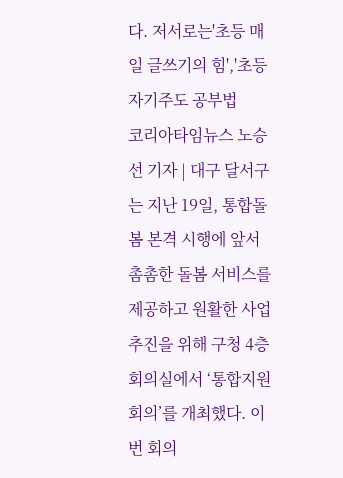다. 저서로는'초등 매일 글쓰기의 힘','초등 자기주도 공부법
코리아타임뉴스 노승선 기자 | 대구 달서구는 지난 19일, 통합돌봄 본격 시행에 앞서 촘촘한 돌봄 서비스를 제공하고 원활한 사업 추진을 위해 구청 4층 회의실에서 ‘통합지원회의’를 개최했다. 이번 회의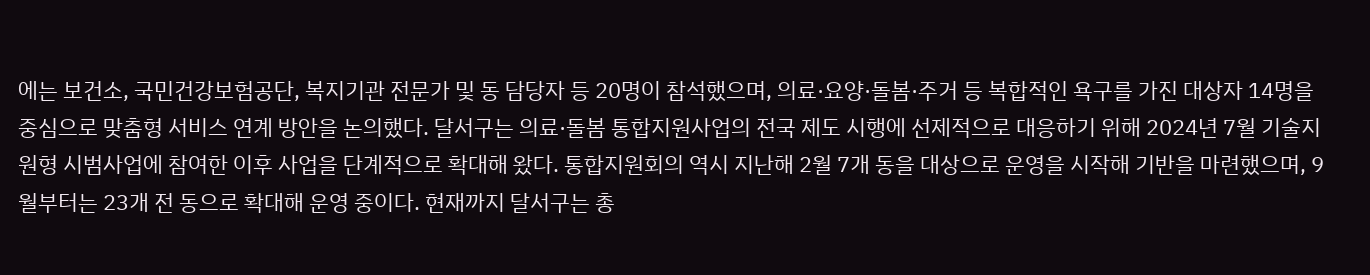에는 보건소, 국민건강보험공단, 복지기관 전문가 및 동 담당자 등 20명이 참석했으며, 의료·요양·돌봄·주거 등 복합적인 욕구를 가진 대상자 14명을 중심으로 맞춤형 서비스 연계 방안을 논의했다. 달서구는 의료·돌봄 통합지원사업의 전국 제도 시행에 선제적으로 대응하기 위해 2024년 7월 기술지원형 시범사업에 참여한 이후 사업을 단계적으로 확대해 왔다. 통합지원회의 역시 지난해 2월 7개 동을 대상으로 운영을 시작해 기반을 마련했으며, 9월부터는 23개 전 동으로 확대해 운영 중이다. 현재까지 달서구는 총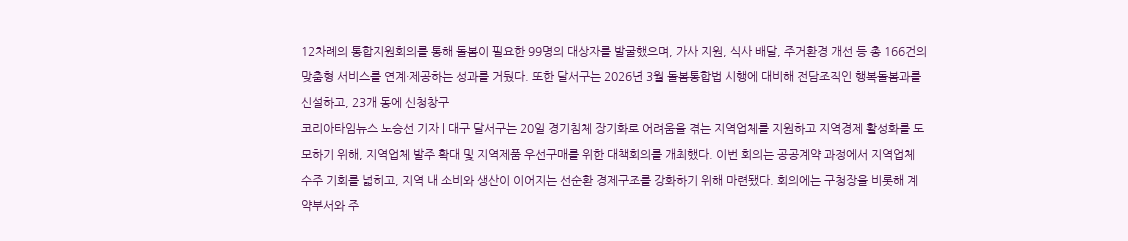12차례의 통합지원회의를 통해 돌봄이 필요한 99명의 대상자를 발굴했으며, 가사 지원, 식사 배달, 주거환경 개선 등 총 166건의 맞춤형 서비스를 연계·제공하는 성과를 거뒀다. 또한 달서구는 2026년 3월 돌봄통합법 시행에 대비해 전담조직인 행복돌봄과를 신설하고, 23개 동에 신청창구
코리아타임뉴스 노승선 기자 | 대구 달서구는 20일 경기침체 장기화로 어려움을 겪는 지역업체를 지원하고 지역경제 활성화를 도모하기 위해, 지역업체 발주 확대 및 지역제품 우선구매를 위한 대책회의를 개최했다. 이번 회의는 공공계약 과정에서 지역업체 수주 기회를 넓히고, 지역 내 소비와 생산이 이어지는 선순환 경제구조를 강화하기 위해 마련됐다. 회의에는 구청장을 비롯해 계약부서와 주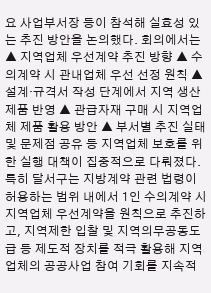요 사업부서장 등이 참석해 실효성 있는 추진 방안을 논의했다. 회의에서는 ▲ 지역업체 우선계약 추진 방향 ▲ 수의계약 시 관내업체 우선 선정 원칙 ▲ 설계·규격서 작성 단계에서 지역 생산 제품 반영 ▲ 관급자재 구매 시 지역업체 제품 활용 방안 ▲ 부서별 추진 실태 및 문제점 공유 등 지역업체 보호를 위한 실행 대책이 집중적으로 다뤄졌다. 특히 달서구는 지방계약 관련 법령이 허용하는 범위 내에서 1인 수의계약 시 지역업체 우선계약을 원칙으로 추진하고, 지역제한 입찰 및 지역의무공동도급 등 제도적 장치를 적극 활용해 지역업체의 공공사업 참여 기회를 지속적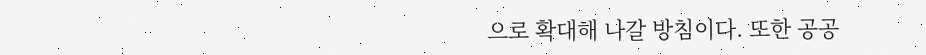으로 확대해 나갈 방침이다. 또한 공공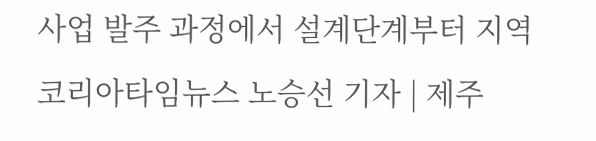사업 발주 과정에서 설계단계부터 지역
코리아타임뉴스 노승선 기자 | 제주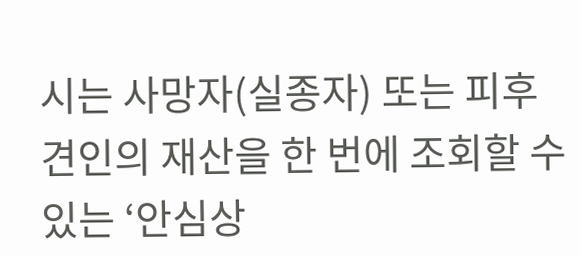시는 사망자(실종자) 또는 피후견인의 재산을 한 번에 조회할 수 있는 ‘안심상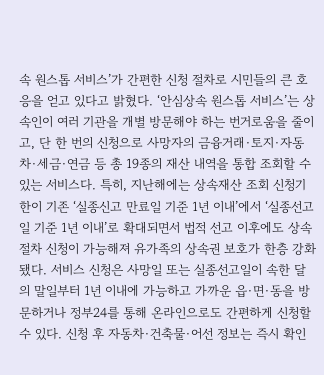속 원스톱 서비스’가 간편한 신청 절차로 시민들의 큰 호응을 얻고 있다고 밝혔다. ‘안심상속 원스톱 서비스’는 상속인이 여러 기관을 개별 방문해야 하는 번거로움을 줄이고, 단 한 번의 신청으로 사망자의 금융거래·토지·자동차·세금·연금 등 총 19종의 재산 내역을 통합 조회할 수 있는 서비스다. 특히, 지난해에는 상속재산 조회 신청기한이 기존 ‘실종신고 만료일 기준 1년 이내’에서 ‘실종선고일 기준 1년 이내’로 확대되면서 법적 선고 이후에도 상속 절차 신청이 가능해져 유가족의 상속권 보호가 한층 강화됐다. 서비스 신청은 사망일 또는 실종선고일이 속한 달의 말일부터 1년 이내에 가능하고 가까운 읍·면·동을 방문하거나 정부24를 통해 온라인으로도 간편하게 신청할 수 있다. 신청 후 자동차·건축물·어선 정보는 즉시 확인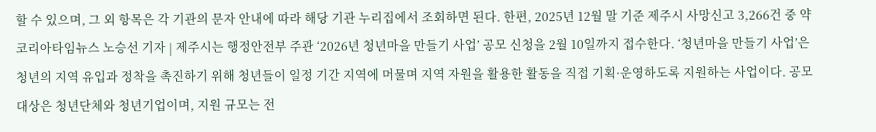할 수 있으며, 그 외 항목은 각 기관의 문자 안내에 따라 해당 기관 누리집에서 조회하면 된다. 한편, 2025년 12월 말 기준 제주시 사망신고 3,266건 중 약
코리아타임뉴스 노승선 기자 | 제주시는 행정안전부 주관 ‘2026년 청년마을 만들기 사업’ 공모 신청을 2월 10일까지 접수한다. ‘청년마을 만들기 사업’은 청년의 지역 유입과 정착을 촉진하기 위해 청년들이 일정 기간 지역에 머물며 지역 자원을 활용한 활동을 직접 기획·운영하도록 지원하는 사업이다. 공모 대상은 청년단체와 청년기업이며, 지원 규모는 전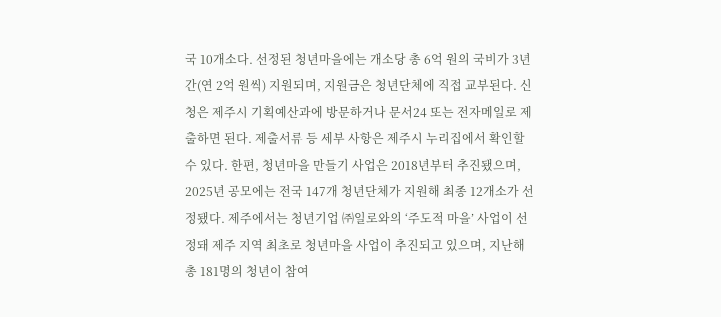국 10개소다. 선정된 청년마을에는 개소당 총 6억 원의 국비가 3년간(연 2억 원씩) 지원되며, 지원금은 청년단체에 직접 교부된다. 신청은 제주시 기획예산과에 방문하거나 문서24 또는 전자메일로 제출하면 된다. 제출서류 등 세부 사항은 제주시 누리집에서 확인할 수 있다. 한편, 청년마을 만들기 사업은 2018년부터 추진됐으며, 2025년 공모에는 전국 147개 청년단체가 지원해 최종 12개소가 선정됐다. 제주에서는 청년기업 ㈜일로와의 ‘주도적 마을’ 사업이 선정돼 제주 지역 최초로 청년마을 사업이 추진되고 있으며, 지난해 총 181명의 청년이 참여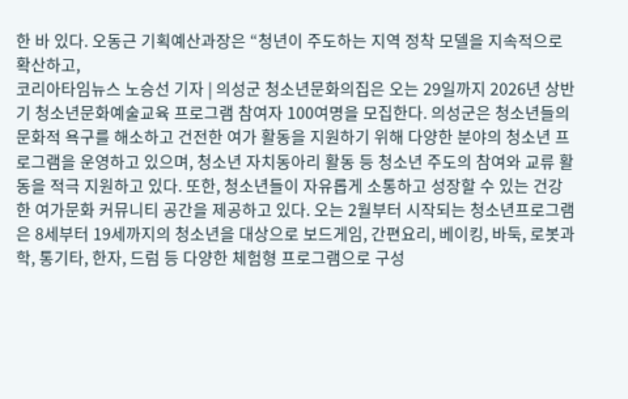한 바 있다. 오동근 기획예산과장은 “청년이 주도하는 지역 정착 모델을 지속적으로 확산하고,
코리아타임뉴스 노승선 기자 | 의성군 청소년문화의집은 오는 29일까지 2026년 상반기 청소년문화예술교육 프로그램 참여자 100여명을 모집한다. 의성군은 청소년들의 문화적 욕구를 해소하고 건전한 여가 활동을 지원하기 위해 다양한 분야의 청소년 프로그램을 운영하고 있으며, 청소년 자치동아리 활동 등 청소년 주도의 참여와 교류 활동을 적극 지원하고 있다. 또한, 청소년들이 자유롭게 소통하고 성장할 수 있는 건강한 여가문화 커뮤니티 공간을 제공하고 있다. 오는 2월부터 시작되는 청소년프로그램은 8세부터 19세까지의 청소년을 대상으로 보드게임, 간편요리, 베이킹, 바둑, 로봇과학, 통기타, 한자, 드럼 등 다양한 체험형 프로그램으로 구성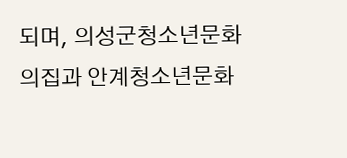되며, 의성군청소년문화의집과 안계청소년문화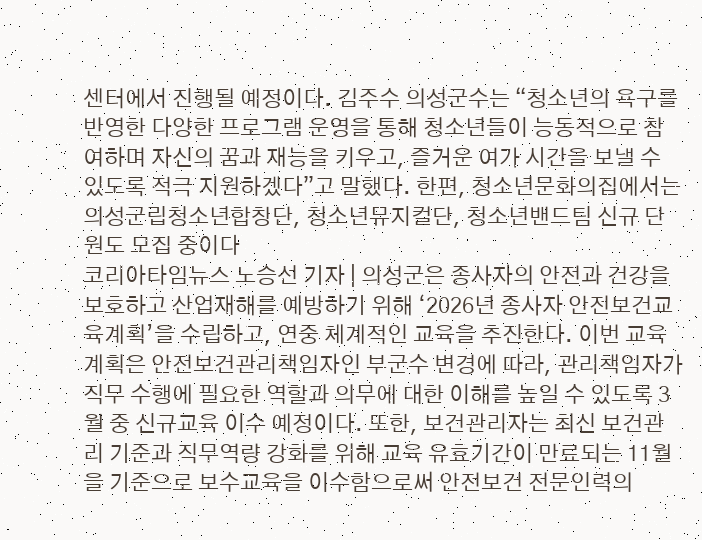센터에서 진행될 예정이다. 김주수 의성군수는 “청소년의 욕구를 반영한 다양한 프로그램 운영을 통해 청소년들이 능동적으로 참여하며 자신의 꿈과 재능을 키우고, 즐거운 여가 시간을 보낼 수 있도록 적극 지원하겠다”고 말했다. 한편, 청소년문화의집에서는 의성군립청소년합창단, 청소년뮤지컬단, 청소년밴드팀 신규 단원도 모집 중이다
코리아타임뉴스 노승선 기자 | 의성군은 종사자의 안전과 건강을 보호하고 산업재해를 예방하기 위해 ‘2026년 종사자 안전보건교육계획’을 수립하고, 연중 체계적인 교육을 추진한다. 이번 교육계획은 안전보건관리책임자인 부군수 변경에 따라, 관리책임자가 직무 수행에 필요한 역할과 의무에 대한 이해를 높일 수 있도록 3월 중 신규교육 이수 예정이다. 또한, 보건관리자는 최신 보건관리 기준과 직무역량 강화를 위해 교육 유효기간이 만료되는 11월을 기준으로 보수교육을 이수함으로써 안전보건 전문인력의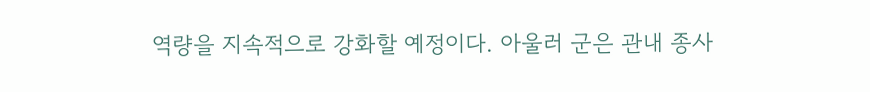역량을 지속적으로 강화할 예정이다. 아울러 군은 관내 종사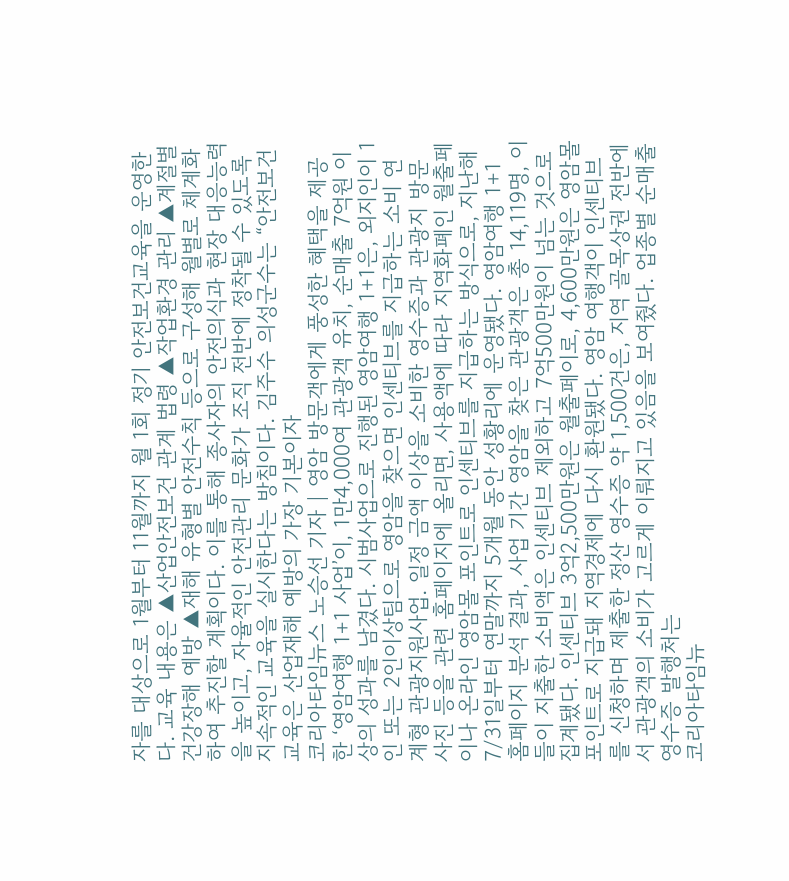자를 대상으로 1월부터 11월까지 월 1회 정기 안전보건교육을 운영한다. 교육 내용은 ▲산업안전보건 관계 법령 ▲작업환경 관리 ▲계절별 건강장해 예방 ▲재해 유형별 안전수칙 등으로 구성해 월별로 체계화하여 추진할 계획이다. 이를 통해 종사자의 안전의식과 현장 대응능력을 높이고, 자율적인 안전관리 문화가 조직 전반에 정착될 수 있도록 지속적인 교육을 실시한다는 방침이다. 김주수 의성군수는 “안전보건교육은 산업재해 예방의 가장 기본이자
코리아타임뉴스 노승선 기자 | 영암 방문객에게 풍성한 혜택을 제공한 ‘영암여행 1+1 사업’이, 1만4,000여 관광객 유치, 순매출 7억원 이상의 성과를 남겼다. 시범사업으로 진행된 영암여행 1+1은, 외지인이 1인 또는 2인이상팀으로 영암을 찾으면 인센티브를 지급하는 소비 연계형 관광지원사업. 일정 금액 이상을 소비한 영수증과 관광지 방문 사진 등을 관련 홈페이지에 올리면, 사용액에 따라 지역화폐인 월출페이나 온라인 영암몰 포인트로 인센티브를 지급하는 방식으로, 지난해 7/31일부터 연말까지 5개월 동안 성황리에 운영됐다. 영암여행 1+1 홈페이지 분석 결과, 사업 기간 영암을 찾은 관광객은 총 14,119명, 이들이 지출한 소비액은 인센티브 제외하고 7억500만원이 넘는 것으로 집계됐다. 인센티브 3억2,500만원은 월출페이로, 4,600만원은 영암몰 포인트로 지급돼 지역경제에 다시 환원됐다. 영암 여행객이 인센티브를 신청하며 제출한 정산 영수증 약 1,500건은, 지역 골목상권 전반에서 관광객의 소비가 고르게 이뤄지고 있음을 보여줬다. 업종별 순매출 영수증 발행처는
코리아타임뉴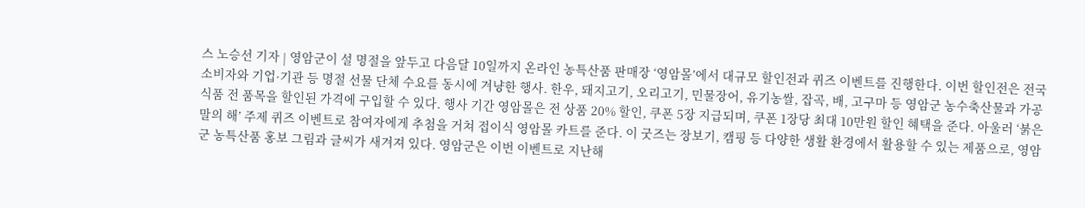스 노승선 기자 | 영암군이 설 명절을 앞두고 다음달 10일까지 온라인 농특산품 판매장 ‘영암몰’에서 대규모 할인전과 퀴즈 이벤트를 진행한다. 이번 할인전은 전국 소비자와 기업·기관 등 명절 선물 단체 수요를 동시에 겨냥한 행사. 한우, 돼지고기, 오리고기, 민물장어, 유기농쌀, 잡곡, 배, 고구마 등 영암군 농수축산물과 가공식품 전 품목을 할인된 가격에 구입할 수 있다. 행사 기간 영암몰은 전 상품 20% 할인, 쿠폰 5장 지급되며, 쿠폰 1장당 최대 10만원 할인 혜택을 준다. 아울러 ‘붉은 말의 해’ 주제 퀴즈 이벤트로 참여자에게 추첨을 거쳐 접이식 영암몰 카트를 준다. 이 굿즈는 장보기, 캠핑 등 다양한 생활 환경에서 활용할 수 있는 제품으로, 영암군 농특산품 홍보 그림과 글씨가 새겨져 있다. 영암군은 이번 이벤트로 지난해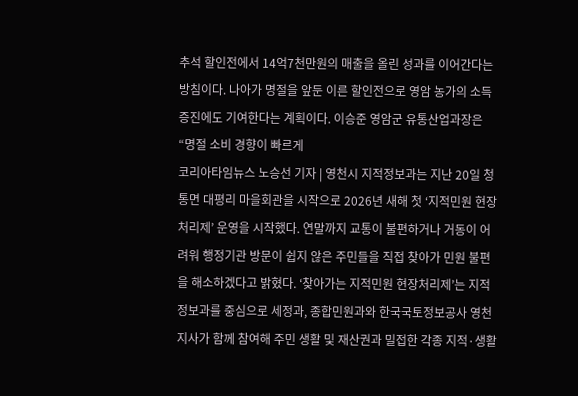추석 할인전에서 14억7천만원의 매출을 올린 성과를 이어간다는 방침이다. 나아가 명절을 앞둔 이른 할인전으로 영암 농가의 소득 증진에도 기여한다는 계획이다. 이승준 영암군 유통산업과장은 “명절 소비 경향이 빠르게
코리아타임뉴스 노승선 기자 | 영천시 지적정보과는 지난 20일 청통면 대평리 마을회관을 시작으로 2026년 새해 첫 ‘지적민원 현장처리제’ 운영을 시작했다. 연말까지 교통이 불편하거나 거동이 어려워 행정기관 방문이 쉽지 않은 주민들을 직접 찾아가 민원 불편을 해소하겠다고 밝혔다. ‘찾아가는 지적민원 현장처리제’는 지적정보과를 중심으로 세정과, 종합민원과와 한국국토정보공사 영천지사가 함께 참여해 주민 생활 및 재산권과 밀접한 각종 지적·생활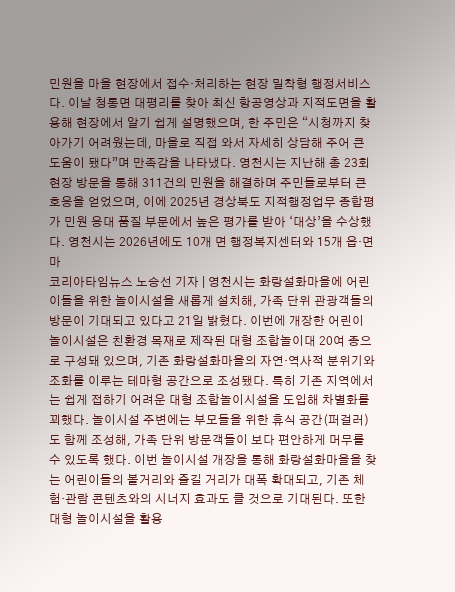민원을 마을 현장에서 접수·처리하는 현장 밀착형 행정서비스다. 이날 청통면 대평리를 찾아 최신 항공영상과 지적도면을 활용해 현장에서 알기 쉽게 설명했으며, 한 주민은 “시청까지 찾아가기 어려웠는데, 마을로 직접 와서 자세히 상담해 주어 큰 도움이 됐다”며 만족감을 나타냈다. 영천시는 지난해 총 23회 현장 방문을 통해 311건의 민원을 해결하며 주민들로부터 큰 호응을 얻었으며, 이에 2025년 경상북도 지적행정업무 종합평가 민원 응대 품질 부문에서 높은 평가를 받아 ‘대상’을 수상했다. 영천시는 2026년에도 10개 면 행정복지센터와 15개 읍·면 마
코리아타임뉴스 노승선 기자 | 영천시는 화랑설화마을에 어린이들을 위한 놀이시설을 새롭게 설치해, 가족 단위 관광객들의 방문이 기대되고 있다고 21일 밝혔다. 이번에 개장한 어린이 놀이시설은 친환경 목재로 제작된 대형 조합놀이대 20여 종으로 구성돼 있으며, 기존 화랑설화마을의 자연·역사적 분위기와 조화를 이루는 테마형 공간으로 조성됐다. 특히 기존 지역에서는 쉽게 접하기 어려운 대형 조합놀이시설을 도입해 차별화를 꾀했다. 놀이시설 주변에는 부모들을 위한 휴식 공간(퍼걸러)도 함께 조성해, 가족 단위 방문객들이 보다 편안하게 머무를 수 있도록 했다. 이번 놀이시설 개장을 통해 화랑설화마을을 찾는 어린이들의 볼거리와 즐길 거리가 대폭 확대되고, 기존 체험·관람 콘텐츠와의 시너지 효과도 클 것으로 기대된다. 또한 대형 놀이시설을 활용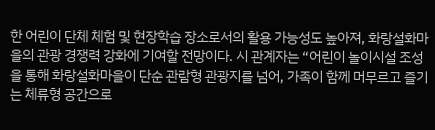한 어린이 단체 체험 및 현장학습 장소로서의 활용 가능성도 높아져, 화랑설화마을의 관광 경쟁력 강화에 기여할 전망이다. 시 관계자는 “어린이 놀이시설 조성을 통해 화랑설화마을이 단순 관람형 관광지를 넘어, 가족이 함께 머무르고 즐기는 체류형 공간으로